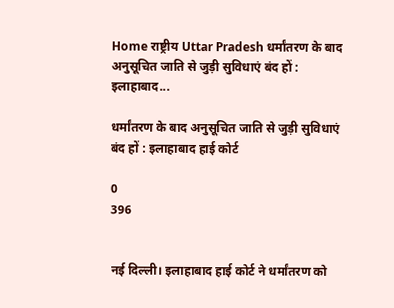Home राष्ट्रीय Uttar Pradesh धर्मांतरण के बाद अनुसूचित जाति से जुड़ी सुविधाएं बंद हों : इलाहाबाद...

धर्मांतरण के बाद अनुसूचित जाति से जुड़ी सुविधाएं बंद हों : इलाहाबाद हाई कोर्ट

0
396


नई दिल्ली। इलाहाबाद हाई कोर्ट ने धर्मांतरण को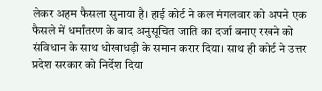लेकर अहम फैसला सुनाया है। हाई कोर्ट ने कल मंगलवार को अपने एक फैसले में धर्मांतरण के बाद अनुसूचित जाति का दर्जा बनाए रखने को संविधान के साथ धोखाधड़ी के समान करार दिया। साथ ही कोर्ट ने उत्तर प्रदेश सरकार को निर्देश दिया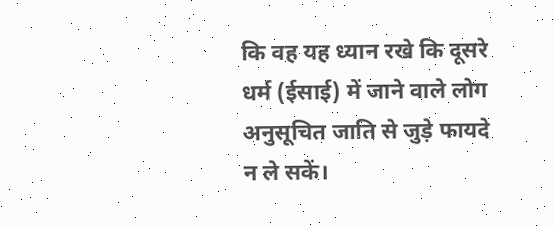कि वह यह ध्यान रखे कि दूसरे धर्म (ईसाई) में जाने वाले लोग अनुसूचित जाति से जुड़े फायदे न ले सकें।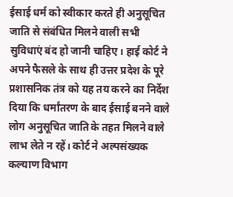ईसाई धर्म को स्वीकार करते ही अनुसूचित जाति से संबंधित मिलने वाली सभी सुविधाएं बंद हो जानी चाहिए। हाई कोर्ट ने अपने फैसले के साथ ही उत्तर प्रदेश के पूरे प्रशासनिक तंत्र को यह तय करने का निर्देश दिया कि धर्मांतरण के बाद ईसाई बनने वाले लोग अनुसूचित जाति के तहत मिलने वाले लाभ लेते न रहें। कोर्ट ने अल्पसंख्यक कल्याण विभाग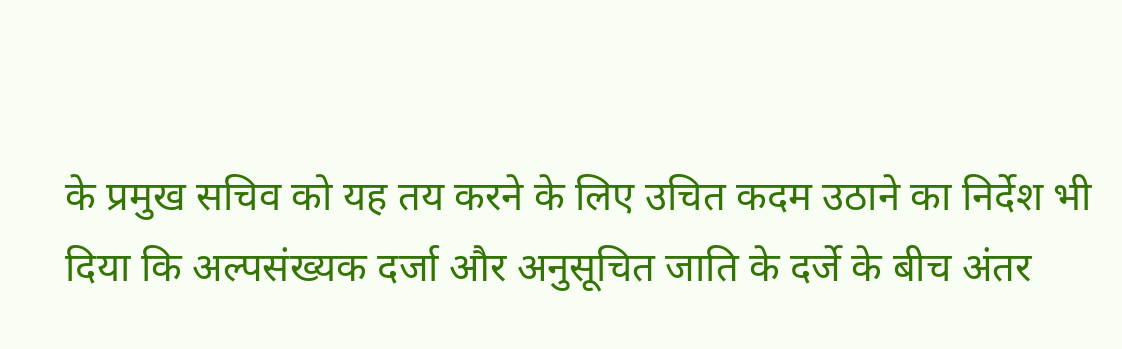के प्रमुख सचिव को यह तय करने के लिए उचित कदम उठाने का निर्देश भी दिया कि अल्पसंख्यक दर्जा और अनुसूचित जाति के दर्जे के बीच अंतर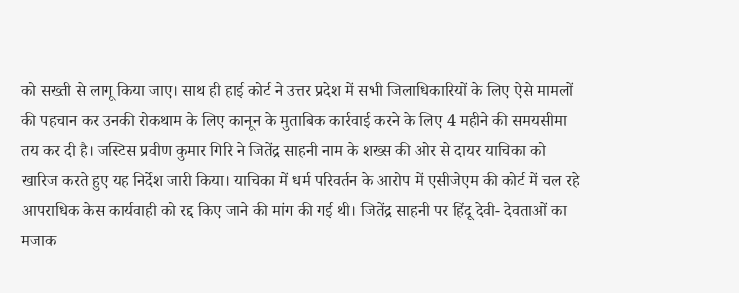को सख्ती से लागू किया जाए। साथ ही हाई कोर्ट ने उत्तर प्रदेश में सभी जिलाधिकारियों के लिए ऐसे मामलों की पहचान कर उनकी रोकथाम के लिए कानून के मुताबिक कार्रवाई करने के लिए 4 महीने की समयसीमा तय कर दी है। जस्टिस प्रवीण कुमार गिरि ने जितेंद्र साहनी नाम के शख्स की ओर से दायर याचिका को खारिज करते हुए यह निर्देश जारी किया। याचिका में धर्म परिवर्तन के आरोप में एसीजेएम की कोर्ट में चल रहे आपराधिक केस कार्यवाही को रद्द किए जाने की मांग की गई थी। जितेंद्र साहनी पर हिंदू देवी- देवताओं का मजाक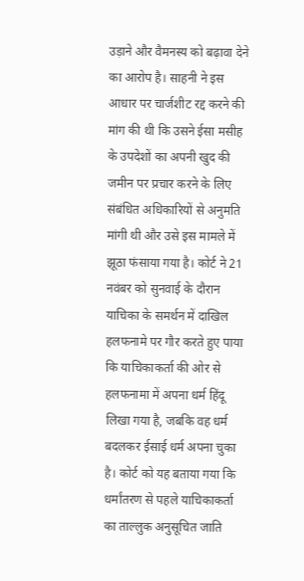उड़ाने और वैमनस्य को बढ़ावा देने का आरोप है। साहनी ने इस आधार पर चार्जशीट रद्द करने की मांग की थी कि उसने ईसा मसीह के उपदेशों का अपनी खुद की जमीन पर प्रचार करने के लिए संबंधित अधिकारियों से अनुमति मांगी थी और उसे इस मामले में झूठा फंसाया गया है। कोर्ट ने 21 नवंबर को सुनवाई के दौरान याचिका के समर्थन में दाखिल हलफनामे पर गौर करते हुए पाया कि याचिकाकर्ता की ओर से हलफनामा में अपना धर्म हिंदू लिखा गया है, जबकि वह धर्म बदलकर ईसाई धर्म अपना चुका है। कोर्ट को यह बताया गया कि धर्मांतरण से पहले याचिकाकर्ता का ताल्लुक अनुसूचित जाति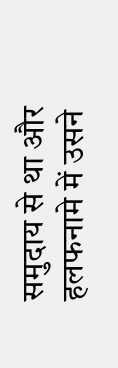समुदाय से था और हलफनामे में उसने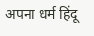अपना धर्म हिंदू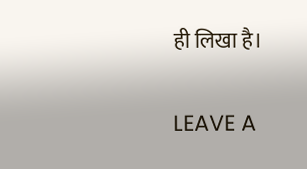ही लिखा है।

LEAVE A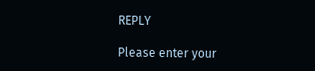REPLY

Please enter your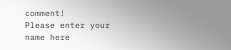comment!
Please enter your name here